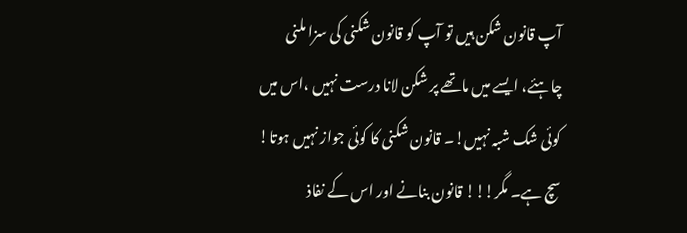آپ قانون شکن ہیں تو آپ کو قانون شکنی کی سزا ملنی چاہئے، ایسے میں ماتھے پر شکن لانا درست نہیں ،اس میں کوئی شک شبہ نہیں!۔ قانون شکنی کا کوئی جواز نہیں ہوتا! سچ ہے۔ مگر!!! قانون بنانے اور اس کے نفاذ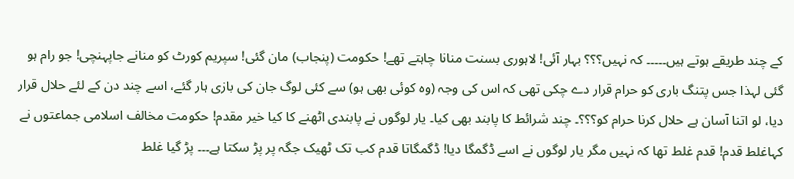کے چند طریقے ہوتے ہیں۔۔۔۔۔ کہ نہیں؟؟؟ بہار آئی! لاہوری بسنت منانا چاہتے تھے! حکومت (پنجاب) مان گئی! سپریم کورٹ کو منانے جاپہنچی! جو رام ہو گئی لہذا جس پتنگ باری کو حرام قرار دے چکی تھی کہ اس کی وجہ (وہ کوئی بھی ہو) سے کئی لوگ جان کی بازی ہار گئے، اسے چند دن کے لئے حلال قرار دیا، لو اتنا آسان ہے حلال کرنا حرام کو؟؟؟۔ چند شرائط کا پابند بھی کیا۔ یار لوگوں نے پابندی اٹھنے کا کیا خیر مقدم! حکومت مخالف اسلامی جماعتوں نے کہاغلط قدم! قدم غلط تھا کہ نہیں مگر یار لوگوں نے اسے ڈگمگا دیا! ڈگمگاتا قدم کب تک ٹھیک جگہ پر پڑ سکتا ہے۔۔۔ پڑ گیا غلط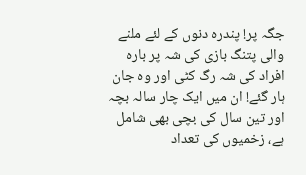جگہ پر! پندرہ دنوں کے لئے ملنے والی پتنگ بازی کی شہ پر بارہ افراد کی شہ رگ کٹی اور وہ جان ہار گئے! ان میں ایک چار سالہ بچہ اور تین سال کی بچی بھی شامل ہے، زخمیوں کی تعداد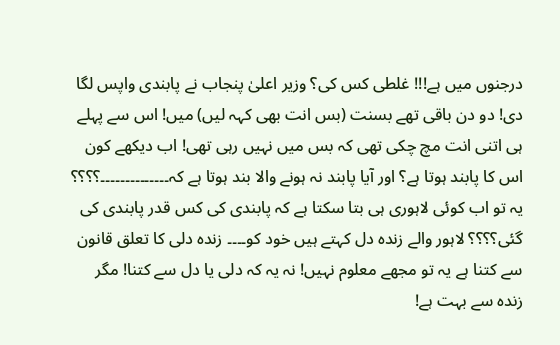درجنوں میں ہے!!! غلطی کس کی؟ وزیر اعلیٰ پنجاب نے پابندی واپس لگا دی! دو دن باقی تھے بسنت (بس انت بھی کہہ لیں) میں! اس سے پہلے ہی اتنی انت مچ چکی تھی کہ بس میں نہیں رہی تھی! اب دیکھے کون اس کا پابند ہوتا ہے؟ اور آیا پابند نہ ہونے والا بند ہوتا ہے کہ۔۔۔۔۔۔۔۔۔۔۔۔۔۔؟؟؟؟ یہ تو اب کوئی لاہوری ہی بتا سکتا ہے کہ پابندی کی کس قدر پابندی کی گئی؟؟؟؟ لاہور والے زندہ دل کہتے ہیں خود کو۔۔۔۔ زندہ دلی کا تعلق قانون سے کتنا ہے یہ تو مجھے معلوم نہیں! نہ یہ کہ دلی یا دل سے کتنا! مگر زندہ سے بہت ہے!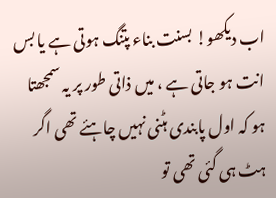اب دیکھو! بسنت بناء پتنگ ہوتی ہے یا بس انت ہو جاتی ہے ، میں ذاتی طور پر یہ سمجھتا ہو کہ اول پابندی ہٹنی نہیں چاہئے تھی اگر ہٹ ہی گئی تھی تو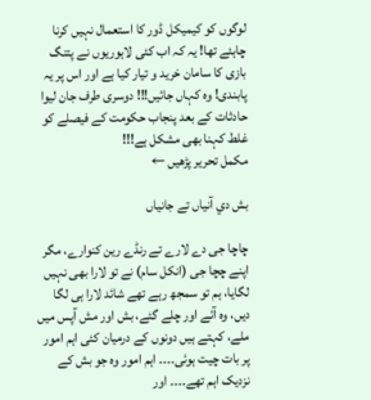لوگوں کو کیمیکل ڈور کا استعمال نہیں کرنا چاہئے تھا! یہ کہ اب کئی لاہوریوں نے پتنگ بازی کا سامان خرید و تیار کیا ہے اور اس پر یہ پابندی! وہ کہاں جائیں!!! دوسری طرف جان لیوا حادثات کے بعد پنجاب حکومت کے فیصلے کو غلط کہنا بھی مشکل ہے!!!
مکمل تحریر پڑھیں ←

بش دي آنياں تے جانياں

چاچا جی دے لارے تے رنڈے رین کنوارے، مگر اپنے چچا جی (انکل سام) نے تو لارا بھی نہیں لگایا، ہم تو سمجھ رہے تھے شائد لارا ہی لگا دیں، وہ آئے اور چلے گئے، بش اور مش آپس میں ملے، کہتے ہیں دونوں کے درمیان کئی اہم امور پر بات چیت ہوئی۔۔۔۔ اہم امور وہ جو بش کے نزدیک اہم تھے۔۔۔۔ اور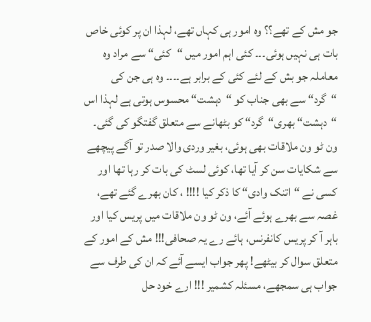جو مش کے تھے؟؟ وہ امور ہی کہاں تھے، لہذا ان پر کوئی خاص بات ہی نہیں ہوئی۔۔۔ کئی اہم امور میں “کئی“ سے مراد وہ معاملہ جو بش کے لئے کئی کے برابر ہے۔۔۔۔ وہ ہی جن کی “گرد“ سے بھی جناب کو “دہشت“ محسوس ہوتی ہے لہذا اس “دہشت“ بھری“گرد“ کو بٹھانے سے متعلق گفتگو کی گئی۔
ون ٹو ون ملاقات بھی ہوئی، بغیر وردی والا صدر تو آگے پیچھے سے شکایات سن کر آیا تھا، کوئی لسٹ کی بات کر رہا تھا اور کسی نے “اتنک وادی“ کا ذکر کیا !!!! ، کان بھرے گئے تھے، غصہ سے بھرے ہوئے آئے، ون ٹو ون ملاقات میں پریس کیا اور باہر آ کر پریس کانفرنس، ہائے رے یہ صحافی!!! مش کے امور کے متعلق سوال کر بیٹھے! پھر جواب ایسے آئے کہ ان کی طرف سے جواب ہی سمجھے، مسئلہ کشمیر !!! ارے خود حل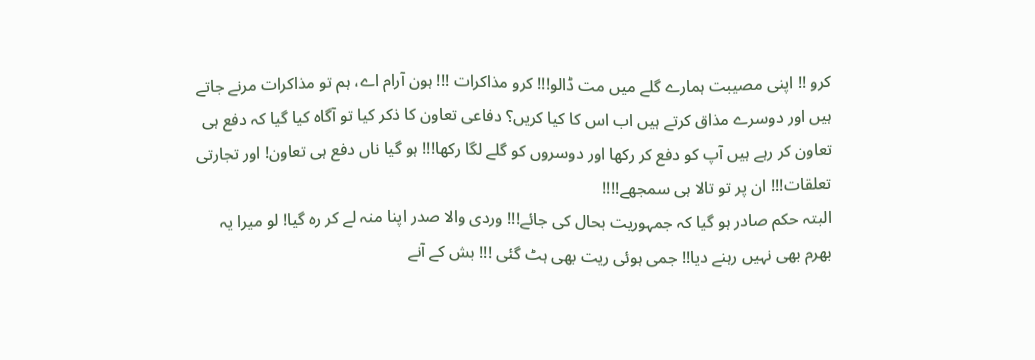کرو !! اپنی مصیبت ہمارے گلے میں مت ڈالو!!! کرو مذاکرات !!! ہون آرام اے، ہم تو مذاکرات مرنے جاتے ہیں اور دوسرے مذاق کرتے ہیں اب اس کا کیا کریں؟ دفاعی تعاون کا ذکر کیا تو آگاہ کیا گیا کہ دفع ہی تعاون کر رہے ہیں آپ کو دفع کر رکھا اور دوسروں کو گلے لگا رکھا!!! ہو گیا ناں دفع ہی تعاون! اور تجارتی تعلقات!!! ان پر تو تالا ہی سمجھے!!!!
البتہ حکم صادر ہو گیا کہ جمہوریت بحال کی جائے!!! وردی والا صدر اپنا منہ لے کر رہ گیا! لو میرا یہ بھرم بھی نہیں رہنے دیا!! جمی ہوئی ریت بھی ہٹ گئی !!! بش کے آنے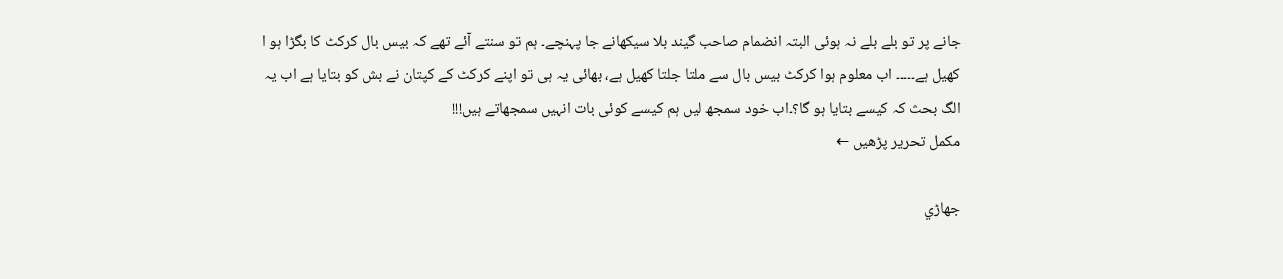جانے پر تو بلے بلے نہ ہوئی البتہ انضمام صاحب گیند بلا سیکھانے جا پہنچے۔ ہم تو سنتے آئے تھے کہ بیس بال کرکٹ کا بگڑا ہو ا کھیل ہے۔۔۔۔۔ اب معلوم ہوا کرکٹ بیس بال سے ملتا جلتا کھیل ہے، بھائی یہ ہی تو اپنے کرکٹ کے کپتان نے بش کو بتایا ہے اب یہ الگ بحث کہ کیسے بتایا ہو گا؟۔اب خود سمجھ لیں ہم کیسے کوئی بات انہیں سمجھاتے ہیں!!!
مکمل تحریر پڑھیں ←

جھاڑي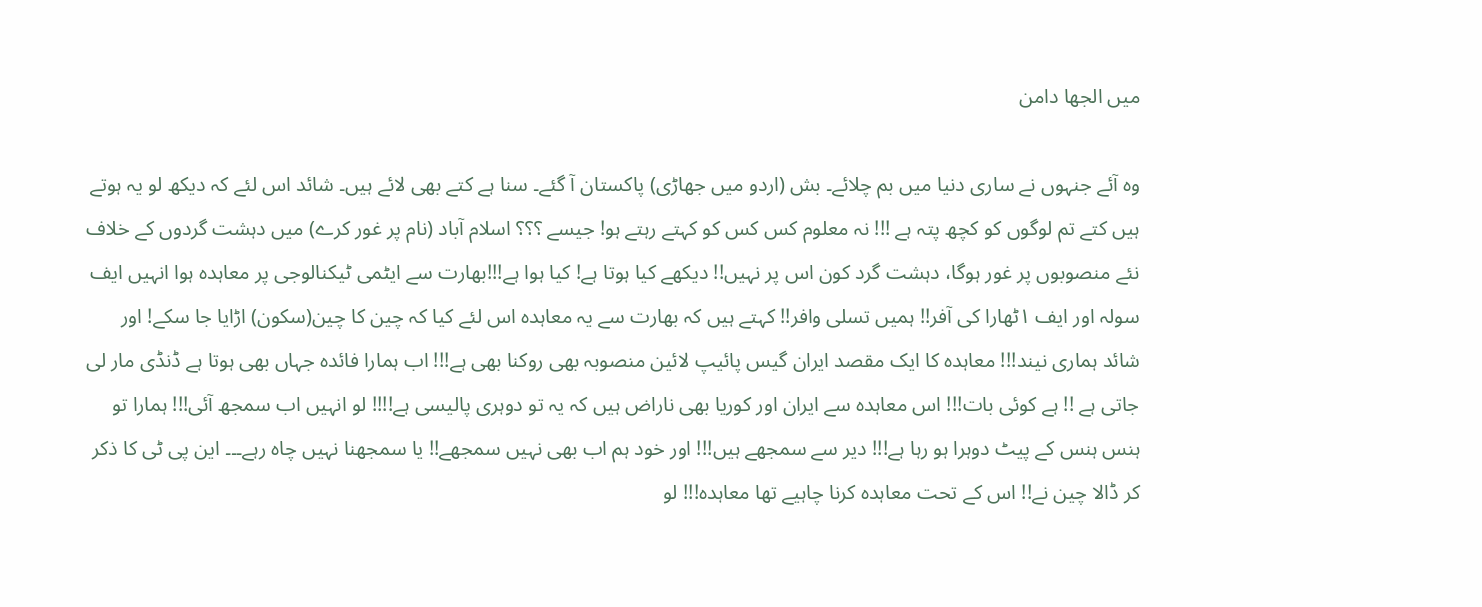ميں الجھا دامن

وہ آئے جنہوں نے ساری دنیا میں بم چلائے۔ بش (اردو میں جھاڑی) پاکستان آ گئے۔ سنا ہے کتے بھی لائے ہیں۔ شائد اس لئے کہ دیکھ لو یہ ہوتے ہیں کتے تم لوگوں کو کچھ پتہ ہے !!! نہ معلوم کس کس کو کہتے رہتے ہو! جیسے ؟؟؟ اسلام آباد (نام پر غور کرے) میں دہشت گردوں کے خلاف نئے منصوبوں پر غور ہوگا، دہشت گرد کون اس پر نہیں!! دیکھے کیا ہوتا ہے! کیا ہوا ہے!!!بھارت سے ایٹمی ٹیکنالوجی پر معاہدہ ہوا انہیں ایف سولہ اور ایف ١ٹھارا کی آفر!! ہمیں تسلی وافر!! کہتے ہیں کہ بھارت سے یہ معاہدہ اس لئے کیا کہ چین کا چین(سکون) اڑایا جا سکے! اور شائد ہماری نیند!!! معاہدہ کا ایک مقصد ایران گیس پائیپ لائین منصوبہ بھی روکنا بھی ہے!!! اب ہمارا فائدہ جہاں بھی ہوتا ہے ڈنڈی مار لی جاتی ہے !! ہے کوئی بات!!! اس معاہدہ سے ایران اور کوریا بھی ناراض ہیں کہ یہ تو دوہری پالیسی ہے!!!! لو انہیں اب سمجھ آئی!!! ہمارا تو ہنس ہنس کے پیٹ دوہرا ہو رہا ہے!!! دیر سے سمجھے ہیں!!! اور خود ہم اب بھی نہیں سمجھے!! یا سمجھنا نہیں چاہ رہے۔۔۔ این پی ٹی کا ذکر کر ڈالا چین نے!! اس کے تحت معاہدہ کرنا چاہیے تھا معاہدہ!!! لو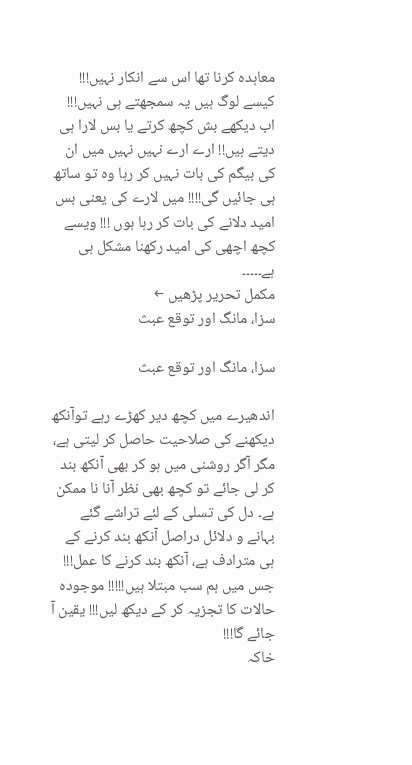معاہدہ کرنا تھا اس سے انکار نہیں!!! کیسے لوگ ہیں یہ سمجھتے ہی نہیں!!! اب دیکھے بش کچھ کرتے یا بس لارا ہی دیتے ہیں!! ارے ارے نہیں نہیں میں ان کی بیگم کی بات نہیں کر رہا وہ تو ساتھ ہی جائیں گی!!!! میں لارے کی یعنی بس امید دلانے کی بات کر رہا ہوں !!! ویسے کچھ اچھی کی امید رکھنا مشکل ہی ہے۔۔۔۔۔
مکمل تحریر پڑھیں ←
سزا، مانگ اور توقع عبث

سزا، مانگ اور توقع عبث

اندھیرے میں کچھ دیر کھڑے رہے توآنکھ دیکھنے کی صلاحیت حاصل کر لیتی ہے، مگر آگر روشنی میں ہو کر بھی آنکھ بند کر لی جائے تو کچھ بھی نظر آنا نا ممکن ہے۔ دل کی تسلی کے لئے تراشے گئے بہانے و دلائل دراصل آنکھ بند کرنے کے ہی مترادف ہے، آنکھ بند کرنے کا عمل!!! جس میں ہم سب مبتلا ہیں!!!!! موجودہ حالات کا تجزیہ کر کے دیکھ لیں!!! یقین آ جائے گا!!!
خاکہ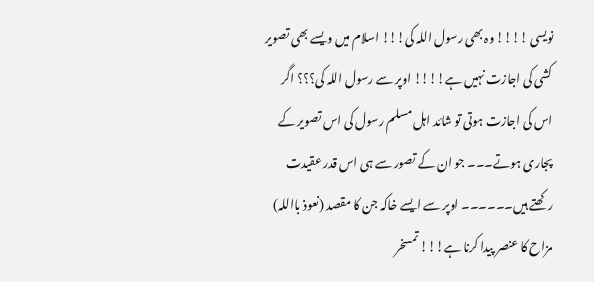نویسی !!!! وہ بھی رسول اللہ کی!!! اسلام میں ویسے بھی تصویر کشی کی اجازت نہیں ہے!!!! اوپر سے رسول اللہ کی؟؟؟ اگر اس کی اجازت ہوتی تو شائد اہل مسلم رسول کی اس تصویر کے پجاری ہوتے۔۔۔ جو ان کے تصور سے ہی اس قدر عقیدت رکھتے ہیں۔۔۔۔۔۔ اوپر سے ایسے خاکہ جن کا مقصد (نعوذ بااللہ) مزاح کا عنصر پیدا کرنا ہے!!! تمسخر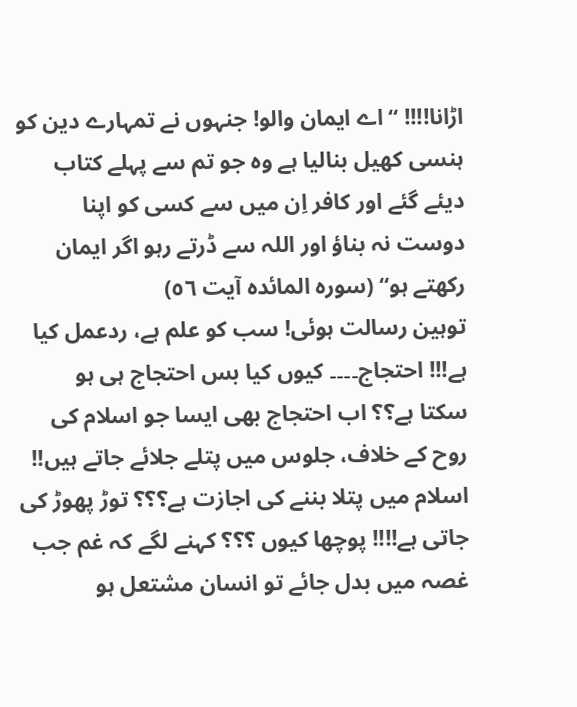اڑانا!!!! “اے ایمان والو! جنہوں نے تمہارے دین کو ہنسی کھیل بنالیا ہے وہ جو تم سے پہلے کتاب دیئے گئے اور کافر اِن میں سے کسی کو اپنا دوست نہ بناؤ اور اللہ سے ڈرتے رہو اگر ایمان رکھتے ہو“ (سورہ المائدہ آیت ٥٦)
توہین رسالت ہوئی! سب کو علم ہے، ردعمل کیا ہے!!! احتجاج۔۔۔۔ کیوں کیا بس احتجاج ہی ہو
سکتا ہے؟؟ اب احتجاج بھی ایسا جو اسلام کی روح کے خلاف، جلوس میں پتلے جلائے جاتے ہیں!! اسلام میں پتلا بننے کی اجازت ہے؟؟؟ توڑ پھوڑ کی جاتی ہے!!!! پوچھا کیوں ؟؟؟ کہنے لگے کہ غم جب غصہ میں بدل جائے تو انسان مشتعل ہو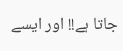جاتا ہے!! اور ایسے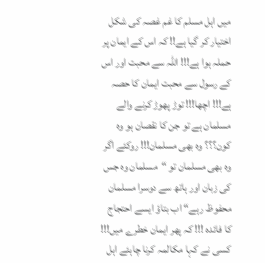میں اہل مسلم کا غم غصہ کی شکل اختیار کر گیا ہے!! کہ اس کے ایمان پر حملہ ہوا ہے!!! اللہ سے محبت اور اس کے رسول سے محبت ایمان کا حصہ ہے!!! اچھا!!! توڑ پھوڑ کرنے والے مسلمان ہے تو جن کا نقصان ہو وہ کون؟؟؟ وہ بھی مسلمان!!! روکئے اگر وہ بھی مسلمان تو “مسلمان وہ جس کی زبان اور ہاتھ سے دوسرا مسلمان محفوظ رہے“ اب بتاؤ ایسے احتجاج کا فائدہ !!! کہ پھر ایمان خطرے میں!!!
کسی نے کہا مکالمہ کرنا چاہئے اہل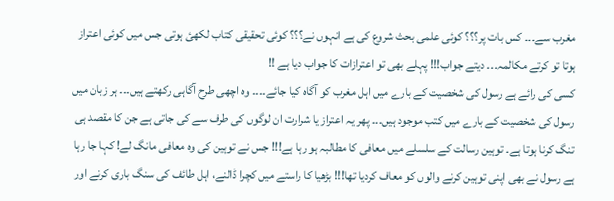مغرب سے۔۔۔ کس بات پر؟؟؟ کوئی علمی بحث شروع کی ہے انہوں نے؟؟؟ کوئی تحقیقی کتاب لکھئ ہوتی جس میں کوئی اعتراز ہوتا تو کرتے مکالمہ۔۔۔ دیتے جواب!!! پہلے بھی تو اعترازات کا جواب دیا ہے !!
کسی کی رائے ہے رسول کی شخصیت کے بارے میں اہل مغرب کو آگاہ کیا جائے۔۔۔۔ وہ اچھی طرح آگاہی رکھتے ہیں۔۔۔ ہر زبان میں رسول کی شخصیت کے بارے میں کتب موجود ہیں۔۔۔ پھر یہ اعتراز یا شرارت ان لوگوں کی طرف سے کی جاتی ہے جن کا مقصد ہی تنگ کرنا ہوتا ہے۔ توہین رسالت کے سلسلے میں معافی کا مطالبہ ہو رہا ہے!!! جس نے توہین کی وہ معافی مانگ لے! کہا جا رہا ہے رسول نے بھی اپنی توہین کرنے والوں کو معاف کردیا تھا!!! بڑھیا کا راستے میں کچرا ڈالنے، اہل طائف کی سنگ باری کرنے اور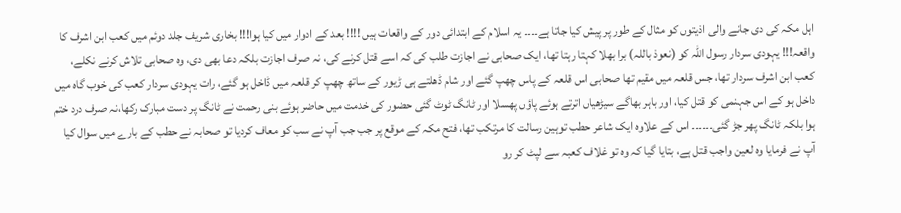اہل مکہ کی دی جانے والی اذیتوں کو مثال کے طور پر پیش کیا جاتا ہے۔۔۔۔ یہ اسلام کے ابتدائی دور کے واقعات ہیں !!!! بعد کے ادوار میں کیا ہوا!!! بخاری شریف جلد دوئم میں کعب ابن اشرف کا واقعہ!!! یہودی سردار رسول اللہ کو (نعوذ باللہ) برا بھلا کہتا رہتا تھا، ایک صحابی نے اجازت طلب کی کہ اسے قتل کرنے کی، نہ صرف اجازت بلکہ دعا بھی دی، وہ صحابی تلاش کرنے نکلے، کعب ابن اشرف سردار تھا، جس قلعہ میں مقیم تھا صحابی اس قلعہ کے پاس چھپ گئے اور شام ڈھلتے ہی ڑیور کے ساتھ چھپ کر قلعہ میں ڈاخل ہو گئے، رات یہودی سردار کعب کی خوب گاہ میں داخل ہو کے اس جہنمی کو قتل کیا، اور باہر بھاگے سیڑھیاں اترتے ہوئے پاؤں پھسلا اور ٹانگ ٹوٹ گئی حضور کی خدمت میں حاضر ہوئے بنی رحمت نے ٹانگ پر دست مبارک رکھا،نہ صرف درد ختم ہوا بلکہ ٹانگ پھر جڑ گئی۔۔۔۔۔۔ اس کے علاوہ ایک شاعر حطب توہین رسالت کا مرتکب تھا، فتح مکہ کے موقع پر جب جب آپ نے سب کو معاف کردیا تو صحابہ نے حطب کے بارے میں سوال کیا آپ نے فرمایا وہ لعین واجب قتل ہے، بتایا گیا کہ وہ تو غلاف کعبہ سے لپٹ کر رو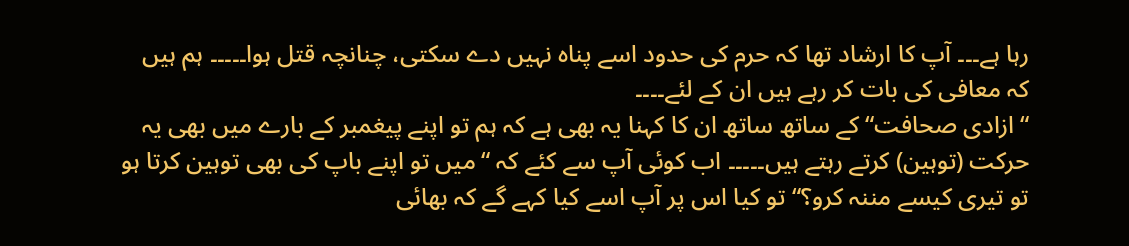رہا ہے۔۔۔ آپ کا ارشاد تھا کہ حرم کی حدود اسے پناہ نہیں دے سکتی، چنانچہ قتل ہوا۔۔۔۔۔ ہم ہیں کہ معافی کی بات کر رہے ہیں ان کے لئے۔۔۔۔
“ازادی صحافت“ کے ساتھ ساتھ ان کا کہنا یہ بھی ہے کہ ہم تو اپنے پیغمبر کے بارے میں بھی یہ حرکت (توہین) کرتے رہتے ہیں۔۔۔۔۔ اب کوئی آپ سے کئے کہ “میں تو اپنے باپ کی بھی توہین کرتا ہو تو تیری کیسے مننہ کرو؟“ تو کیا اس پر آپ اسے کیا کہے گے کہ بھائی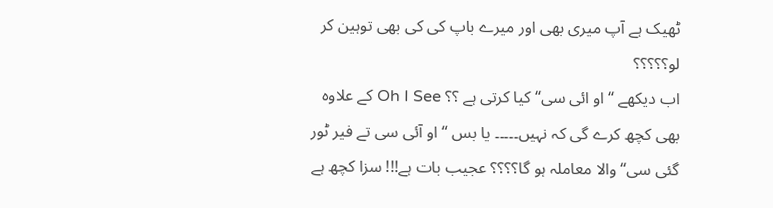ٹھیک ہے آپ میری بھی اور میرے باپ کی کی بھی توہین کر لو؟؟؟؟؟
اب دیکھے “او ائی سی“ کیا کرتی ہے ؟؟ Oh I See کے علاوہ بھی کچھ کرے گی کہ نہیں۔۔۔۔۔ یا بس “ او آئی سی تے فیر ٹور گئی سی“ والا معاملہ ہو گا؟؟؟؟ عجیب بات ہے!!! سزا کچھ ہے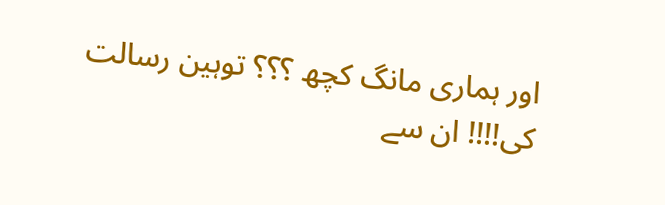اور ہماری مانگ کچھ ؟؟؟ توہین رسالت کی!!!! ان سے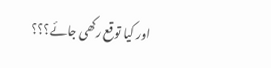اور کیا توقع رکھی جائے؟؟؟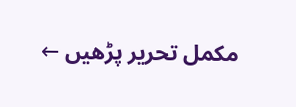مکمل تحریر پڑھیں ←